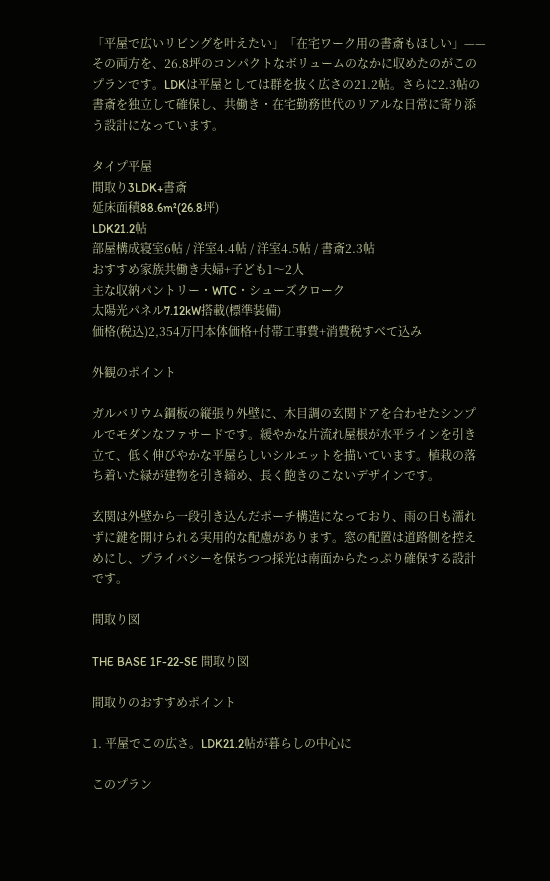「平屋で広いリビングを叶えたい」「在宅ワーク用の書斎もほしい」——その両方を、26.8坪のコンパクトなボリュームのなかに収めたのがこのプランです。LDKは平屋としては群を抜く広さの21.2帖。さらに2.3帖の書斎を独立して確保し、共働き・在宅勤務世代のリアルな日常に寄り添う設計になっています。

タイプ平屋
間取り3LDK+書斎
延床面積88.6m²(26.8坪)
LDK21.2帖
部屋構成寝室6帖 / 洋室4.4帖 / 洋室4.5帖 / 書斎2.3帖
おすすめ家族共働き夫婦+子ども1〜2人
主な収納パントリー・WTC・シューズクローク
太陽光パネル7.12kW搭載(標準装備)
価格(税込)2,354万円本体価格+付帯工事費+消費税すべて込み

外観のポイント

ガルバリウム鋼板の縦張り外壁に、木目調の玄関ドアを合わせたシンプルでモダンなファサードです。緩やかな片流れ屋根が水平ラインを引き立て、低く伸びやかな平屋らしいシルエットを描いています。植栽の落ち着いた緑が建物を引き締め、長く飽きのこないデザインです。

玄関は外壁から一段引き込んだポーチ構造になっており、雨の日も濡れずに鍵を開けられる実用的な配慮があります。窓の配置は道路側を控えめにし、プライバシーを保ちつつ採光は南面からたっぷり確保する設計です。

間取り図

THE BASE 1F-22-SE 間取り図

間取りのおすすめポイント

1. 平屋でこの広さ。LDK21.2帖が暮らしの中心に

このプラン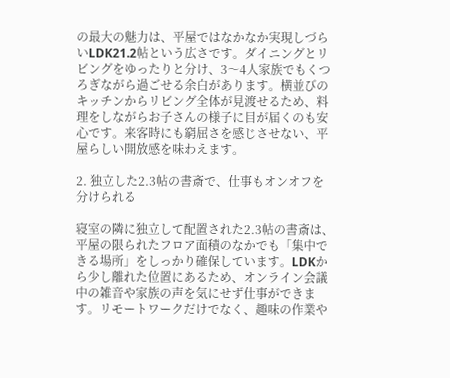の最大の魅力は、平屋ではなかなか実現しづらいLDK21.2帖という広さです。ダイニングとリビングをゆったりと分け、3〜4人家族でもくつろぎながら過ごせる余白があります。横並びのキッチンからリビング全体が見渡せるため、料理をしながらお子さんの様子に目が届くのも安心です。来客時にも窮屈さを感じさせない、平屋らしい開放感を味わえます。

2. 独立した2.3帖の書斎で、仕事もオンオフを分けられる

寝室の隣に独立して配置された2.3帖の書斎は、平屋の限られたフロア面積のなかでも「集中できる場所」をしっかり確保しています。LDKから少し離れた位置にあるため、オンライン会議中の雑音や家族の声を気にせず仕事ができます。リモートワークだけでなく、趣味の作業や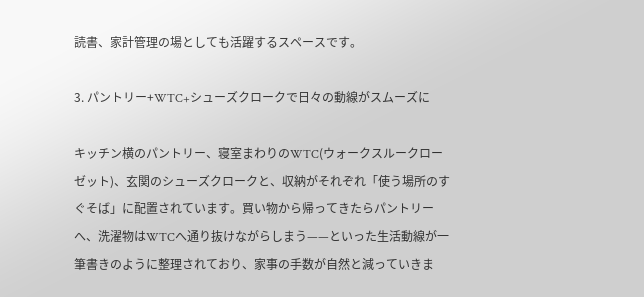読書、家計管理の場としても活躍するスペースです。

3. パントリー+WTC+シューズクロークで日々の動線がスムーズに

キッチン横のパントリー、寝室まわりのWTC(ウォークスルークローゼット)、玄関のシューズクロークと、収納がそれぞれ「使う場所のすぐそば」に配置されています。買い物から帰ってきたらパントリーへ、洗濯物はWTCへ通り抜けながらしまう——といった生活動線が一筆書きのように整理されており、家事の手数が自然と減っていきま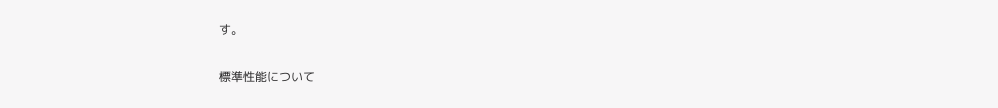す。

標準性能について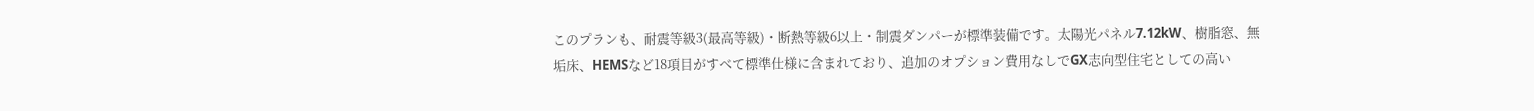このプランも、耐震等級3(最高等級)・断熱等級6以上・制震ダンパーが標準装備です。太陽光パネル7.12kW、樹脂窓、無垢床、HEMSなど18項目がすべて標準仕様に含まれており、追加のオプション費用なしでGX志向型住宅としての高い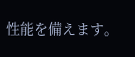性能を備えます。